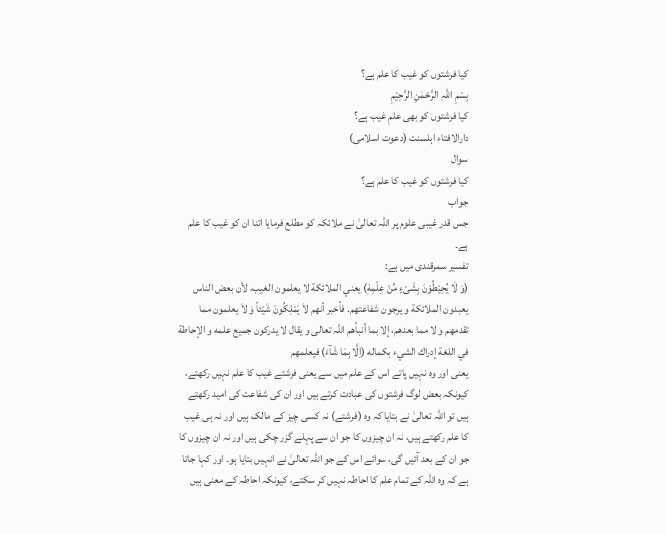کیا فرشتوں کو غیب کا علم ہے؟
بِسْمِ اللہِ الرَّحْمٰنِ الرَّحِيْمِ
کیا فرشتوں کو بھی علمِ غیب ہے؟
دارالافتاء اہلسنت (دعوت اسلامی)
سوال
کیا فرشتوں کو غیب کا علم ہے؟
جواب
جس قدر غیبی علوم پر اللہ تعالیٰ نے ملائکہ کو مطلع فرمایا اتنا ان کو غیب کا علم ہے۔
تفسیر سمرقندی میں ہے:
(وَ لَا یُحِیْطُوْنَ بِشَیْءٍ مِّنْ عِلْمِهٖۤ) يعني الملائكة لا يعلمون الغيب، لأن بعض الناس يعبدون الملائكة و يرجون شفاعتهم. فأخبر أنهم لاَ يَمْلِكُونَ شَيْئاً وَ لاَ يعلمون مما تقدمهم و لا مما بعدهم، إلا بما أنبأهم اللہ تعالى و يقال لا يدركون جميع علمه و الإحاطة في اللغة إدراك الشيء بكماله (اِلَّا بِمَا شَآءَ) فيعلمهم
یعنی اور وہ نہیں پاتے اس کے علم میں سے یعنی فرشتے غیب کا علم نہیں رکھتے، کیونکہ بعض لوگ فرشتوں کی عبادت کرتے ہیں اور ان کی شفاعت کی امید رکھتے ہیں تو اللہ تعالیٰ نے بتایا کہ وہ (فرشتے) نہ کسی چیز کے مالک ہیں اور نہ ہی غیب کا علم رکھتے ہیں، نہ ان چیزوں کا جو ان سے پہلے گزر چکی ہیں اور نہ ان چیزوں کا جو ان کے بعد آئیں گی، سوائے اس کے جو اللہ تعالیٰ نے انہیں بتایا ہو۔ اور کہا جاتا ہے کہ وہ اللہ کے تمام علم کا احاطہ نہیں کر سکتے، کیونکہ احاطہ کے معنی ہیں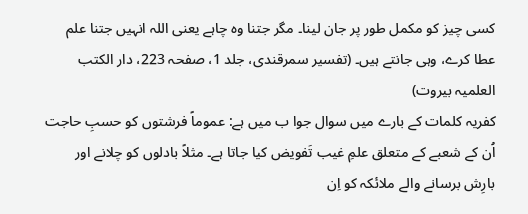کسی چیز کو مکمل طور پر جان لینا۔ مگر جتنا وہ چاہے یعنی اللہ انہیں جتنا علم عطا کرے، وہی جانتے ہیں۔ (تفسیر سمرقندی، جلد 1، صفحہ 223، دار الکتب العلمیہ بیروت)
کفریہ کلمات کے بارے میں سوال جوا ب میں ہے: عموماً فرشتوں کو حسبِ حاجت اُن کے شعبے کے متعلق علمِ غیب تَفویض کیا جاتا ہے۔ مثلاً بادلوں کو چلانے اور بارِش برسانے والے ملائکہ کو اِن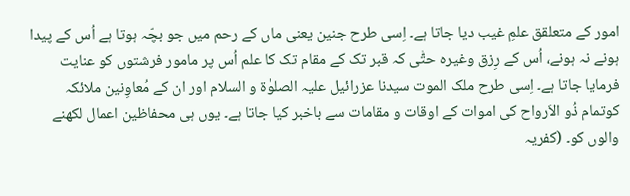امور کے متعلقق علمِ غیب دیا جاتا ہے۔ اِسی طرح جنین یعنی ماں کے رحم میں جو بچّہ ہوتا ہے اُس کے پیدا ہونے نہ ہونے، اُس کے رِزق وغیرہ حتّٰی کہ قبر تک کے مقام تک کا علم اُس پر مامور فرشتوں کو عنایت فرمایا جاتا ہے۔ اِسی طرح ملک الموت سیدنا عزرائیل علیہ الصلوٰۃ و السلام اور ان کے مُعاوِنین ملائکہ کوتمام ذُو الاَرواح کی اموات کے اوقات و مقامات سے باخبر کیا جاتا ہے۔ یوں ہی محفاظین اعمال لکھنے والوں کو۔ (کفریہ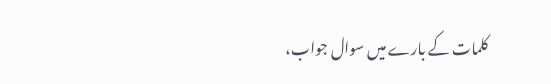کلمات کے بارے میں سوال جواب،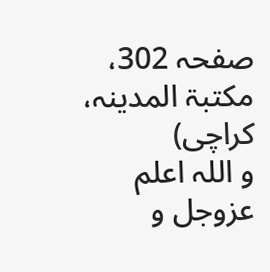صفحہ 302، مکتبۃ المدینہ، کراچی)
و اللہ اعلم عزوجل و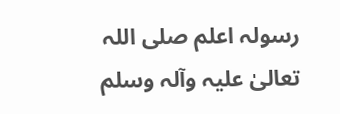رسولہ اعلم صلی اللہ تعالیٰ علیہ وآلہ وسلم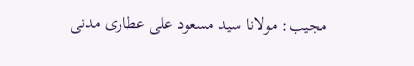مجیب: مولانا سید مسعود علی عطاری مدنی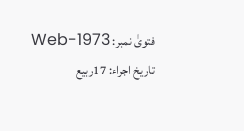فتویٰ نمبر: Web-1973
تاریخ اجراء: 17ربیع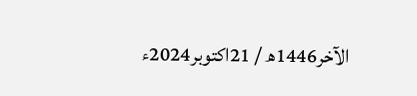الآخر1446ھ / 21اکتوبر2024ء